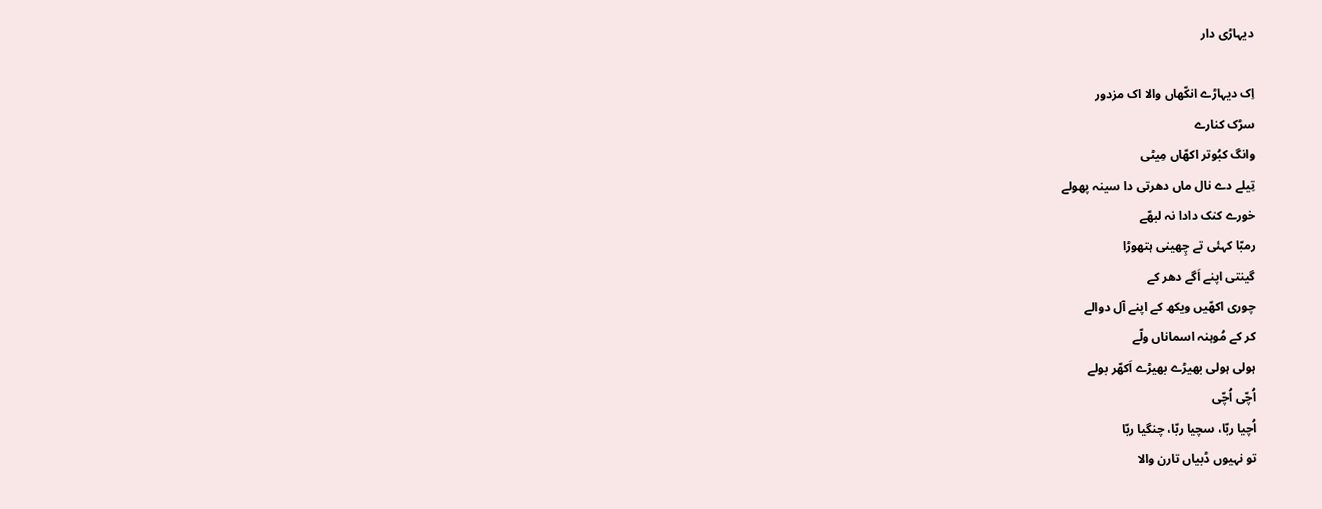دیہاڑی دار

اِک دیہاڑے انکّھاں والا اک مزدور
سڑک کنارے
وانگ کبُوتر اکھّاں مِیٹی
تِیلے دے نال ماں دھرتی دا سینہ پھولے
خورے کنک دادا نہ لبھّے
رمبّا کہئی تے چِھینی ہتھوڑا
گینتی اپنے اَگے دھر کے
چوری اکھّیں ویکھ کے اپنے آل دوالے
کر کے مُوہنہ اسماناں ولّے
ہولی ہولی بھیڑے بھیڑے اَکھّر بولے
اُچّی اُچّی
اُچیا ربّا، سچیا ربّا، چنگیا ربّا
تو نہیوں ڈبیاں تارن والا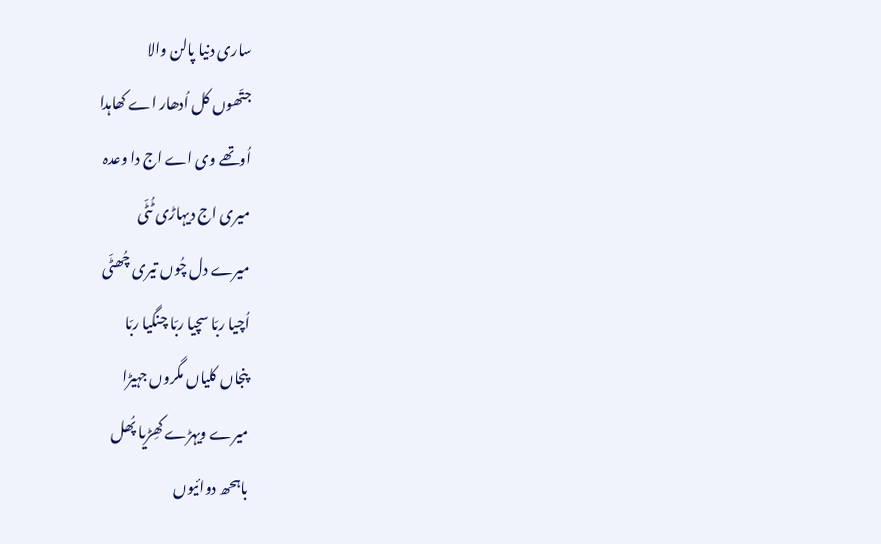ساری دنیا پالن والا
جتّھوں کل اُدھار اے کھاہدا
اُوتھے وی اے اج دا وعدہ
میری اج دیہاڑی ٹُٹّی
میرے دل چُوں تیری چُھٹّی
اُچیا ربّا سچیا ربّا چنگیا ربّا
پنجاں کلیاں مگروں جہیڑا
میرے ویہڑے کھِڑیا پُھل
باہحھ دوائیوں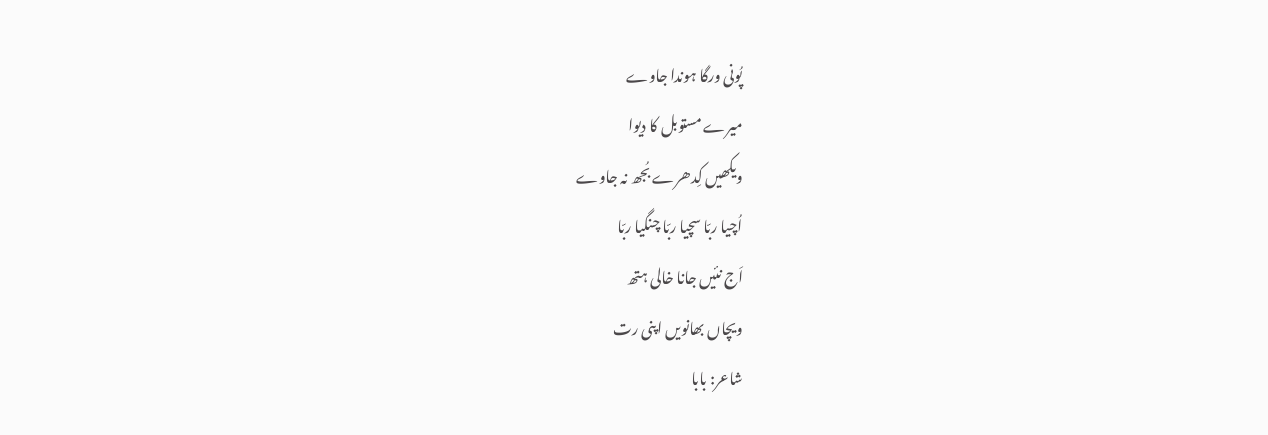پُونی ورگا ہوندا جاوے
میرے مستوبل کا دیوا
ویکھیں کِدھرے بُجھ نہ جاوے
اُچیا ربّا سچیا ربّا چنگیا ربّا
اَج نئیں جانا خالی ہتھ
ویچاں بھانویں اپنی رت
شاعر: بابا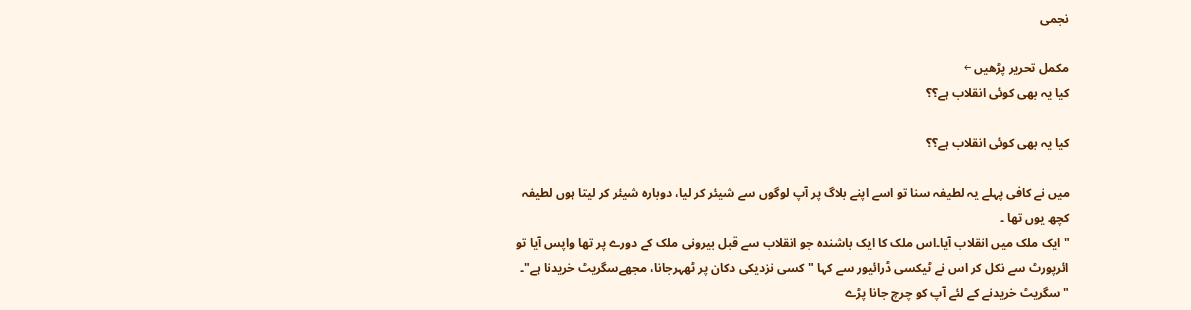نجمی

مکمل تحریر پڑھیں ←
کیا یہ بھی کوئی انقلاب ہے؟؟

کیا یہ بھی کوئی انقلاب ہے؟؟

میں نے کافی پہلے یہ لطیفہ سنا تو اسے اپنے بلاگ پر آپ لوگوں سے شیئر کر لیا، دوبارہ شیئر کر لیتا ہوں لطیفہ کچھ یوں تھا ۔
"ایک ملک میں انقلاب آیا۔اس ملک کا ایک باشندہ جو انقلاب سے قبل بیرونی ملک کے دورے پر تھا واپس آیا تو ائرپورٹ سے نکل کر اس نے ٹیکسی ڈرائیور سے کہا "کسی نزدیکی دکان پر ٹھہرجانا، مجھےسگریٹ خریدنا ہے"۔
"سگریٹ خریدنے کے لئے آپ کو چرچ جانا پڑے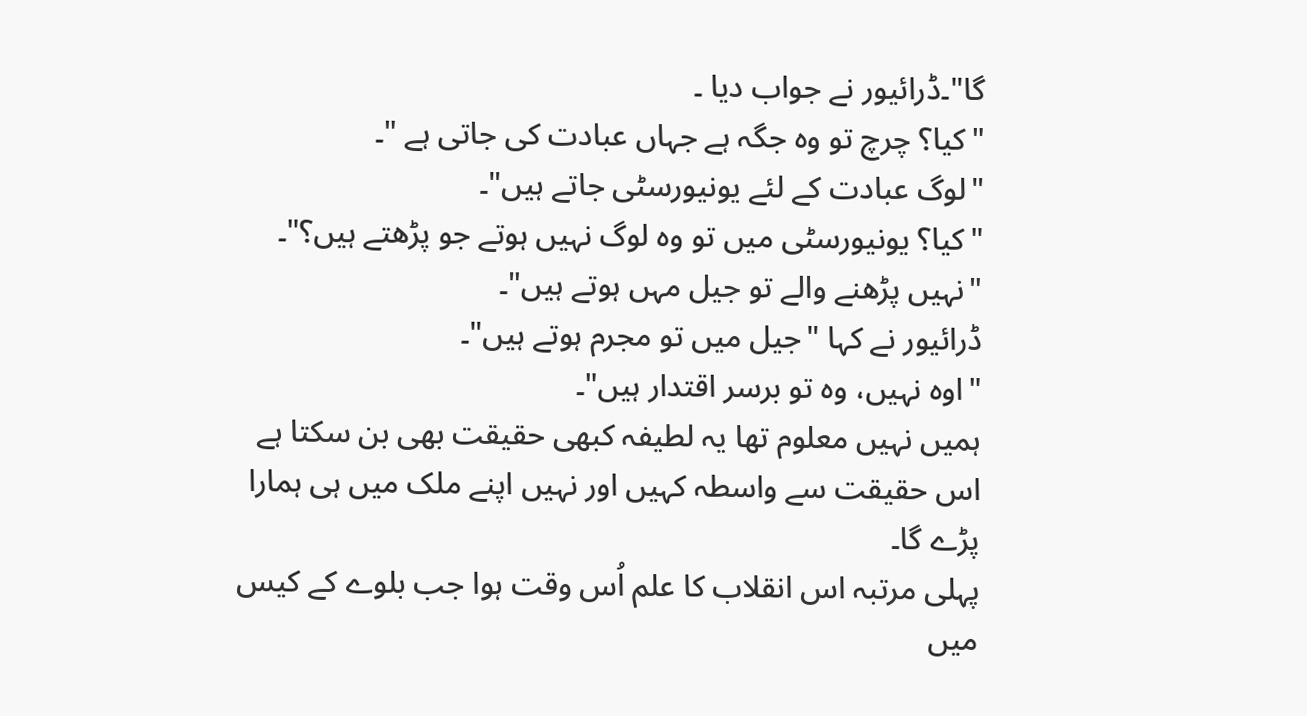گا"۔ڈرائیور نے جواب دیا ۔
"کیا؟ چرچ تو وہ جگہ ہے جہاں عبادت کی جاتی ہے "۔
"لوگ عبادت کے لئے یونیورسٹی جاتے ہیں"۔
"کیا؟ یونیورسٹی میں تو وہ لوگ نہیں ہوتے جو پڑھتے ہیں؟"۔
"نہیں پڑھنے والے تو جیل مہں ہوتے ہیں"۔
ڈرائیور نے کہا "جیل میں تو مجرم ہوتے ہیں"۔
"اوہ نہیں، وہ تو برسر اقتدار ہیں"۔
ہمیں نہیں معلوم تھا یہ لطیفہ کبھی حقیقت بھی بن سکتا ہے اس حقیقت سے واسطہ کہیں اور نہیں اپنے ملک میں ہی ہمارا پڑے گا۔
پہلی مرتبہ اس انقلاب کا علم اُس وقت ہوا جب بلوے کے کیس میں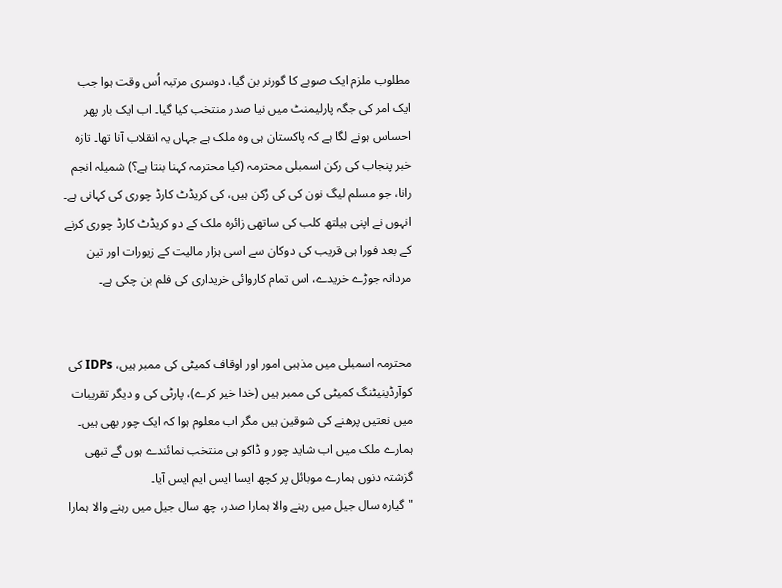مطلوب ملزم ایک صوبے کا گورنر بن گیا، دوسری مرتبہ اُس وقت ہوا جب ایک امر کی جگہ پارلیمنٹ میں نیا صدر منتخب کیا گیا۔ اب ایک بار پھر احساس ہونے لگا ہے کہ پاکستان ہی وہ ملک ہے جہاں یہ انقلاب آنا تھا۔ تازہ خبر پنجاب کی رکن اسمبلی محترمہ (کیا محترمہ کہنا بنتا ہے؟) شمیلہ انجم رانا، جو مسلم لیگ نون کی کی رُکن ہیں، کی کریڈٹ کارڈ چوری کی کہانی ہے۔ انہوں نے اپنی ہیلتھ کلب کی ساتھی زائرہ ملک کے دو کریڈٹ کارڈ چوری کرنے کے بعد فورا ہی قریب کی دوکان سے اسی ہزار مالیت کے زیورات اور تین مردانہ جوڑے خریدے، اس تمام کاروائی خریداری کی فلم بن چکی ہے۔


محترمہ اسمبلی میں مذہبی امور اور اوقاف کمیٹی کی ممبر ہیں، IDPs کی کوآرڈینیٹنگ کمیٹی کی ممبر ہیں (خدا خیر کرے)، پارٹی کی و دیگر تقریبات میں نعتیں پرھنے کی شوقین ہیں مگر اب معلوم ہوا کہ ایک چور بھی ہیں۔
ہمارے ملک میں اب شاید چور و ڈاکو ہی منتخب نمائندے ہوں گے تبھی گزشتہ دنوں ہمارے موبائل پر کچھ ایسا ایس ایم ایس آیا۔
"گیارہ سال جیل میں رہنے والا ہمارا صدر، چھ سال جیل میں رہنے والا ہمارا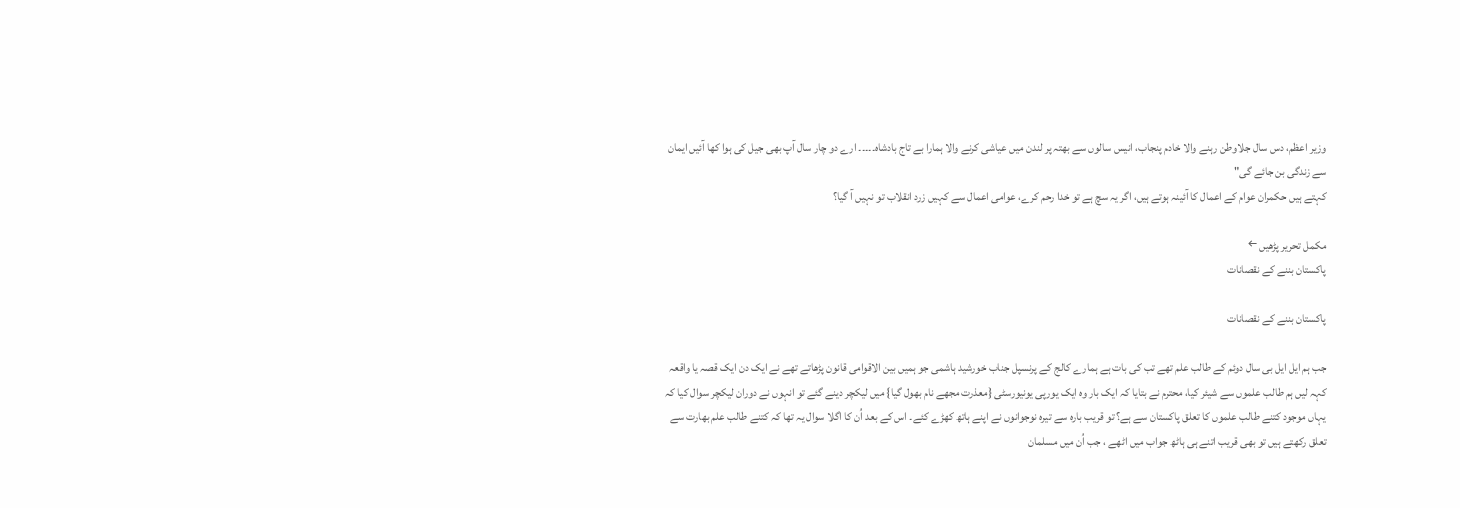وزیر اعظم، دس سال جلاوطن رہنے والا خادم پنجاب، انیس سالوں سے بھتہ پر لندن میں عیاشی کرنے والا ہمارا بے تاج بادشاہ۔۔۔۔۔ ارے دو چار سال آپ بھی جیل کی ہوا کھا آئیں ایمان سے زندگی بن جائے گی"
کہتے ہیں حکمران عوام کے اعمال کا آئینہ ہوتے ہیں، اگر یہ سچ ہے تو خدا رحم کرے، عوامی اعمال سے کہیں زرد انقلاب تو نہیں آ گیا؟

مکمل تحریر پڑھیں ←
پاکستان بننے کے نقصانات

پاکستان بننے کے نقصانات

جب ہم ایل ایل بی سال دوئم کے طالب علم تھے تب کی بات ہے ہمارے کالج کے پرنسپل جناب خورشید ہاشمی جو ہمیں بین الاقوامی قانون پڑھاتے تھے نے ایک دن ایک قصہ یا واقعہ کہہ لیں ہم طالب علموں سے شیئر کیا، محترم نے بتایا کہ ایک بار وہ ایک یورپی یونیورسٹی {معذرت مجھے نام بھول گیا} میں لیکچر دینے گئے تو انہوں نے دوران لیکچر سوال کیا کہ یہاں موجود کتنے طالب علموں کا تعلق پاکستان سے ہے؟ تو قریب بارہ سے تیرہ نوجوانوں نے اپنے ہاتھ کھڑے کئے۔ اس کے بعد اُن کا اگلا سوال یہ تھا کہ کتنے طالب علم بھارت سے تعلق رکھتے ہیں تو بھی قریب اتنے ہی ہاٹھ جواب میں اٹھے ، جب اُن میں مسلمان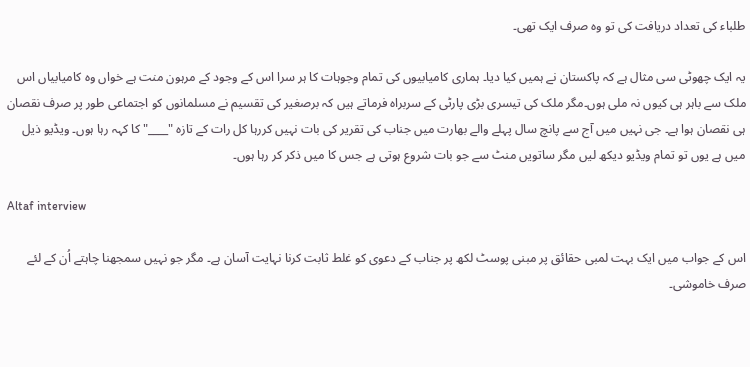طلباء کی تعداد دریافت کی تو وہ صرف ایک تھی۔

یہ ایک چھوٹی سی مثال ہے کہ پاکستان نے ہمیں کیا دیا۔ ہماری کامیابیوں کی تمام وجوہات کا ہر سرا اس کے وجود کے مرہون منت ہے خواں وہ کامیابیاں اس ملک سے باہر ہی کیوں نہ ملی ہوں۔مگر ملک کی تیسری بڑی پارٹی کے سربراہ فرماتے ہیں کہ برصغیر کی تقسیم نے مسلمانوں کو اجتماعی طور پر صرف نقصان ہی نقصان ہوا ہے۔ جی نہیں میں آج سے پانچ سال پہلے والے بھارت میں جناب کی تقریر کی بات نہیں کررہا کل رات کے تازہ "____" کا کہہ رہا ہوں۔ ویڈیو ذیل میں ہے یوں تو تمام ویڈیو دیکھ لیں مگر ساتویں منٹ سے جو بات شروع ہوتی ہے جس کا میں ذکر کر رہا ہوں۔

Altaf interview

اس کے جواب میں ایک بہت لمبی حقائق پر مبنی پوسٹ لکھ پر جناب کے دعوی کو غلط ثابت کرنا نہایت آسان ہے۔ مگر جو نہیں سمجھنا چاہتے اُن کے لئے صرف خاموشی۔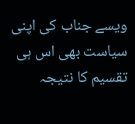ویسے جناب کی اپنی سیاست بھی اس ہی تقسیم کا نتیجہ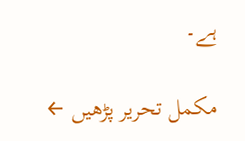ہے۔

مکمل تحریر پڑھیں ←